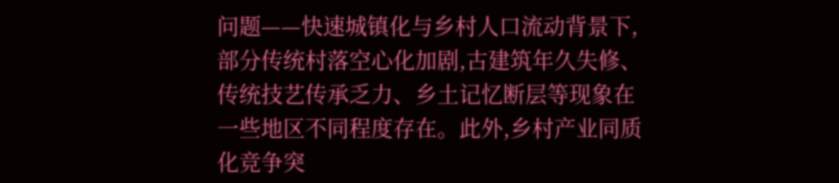问题——快速城镇化与乡村人口流动背景下,部分传统村落空心化加剧,古建筑年久失修、传统技艺传承乏力、乡土记忆断层等现象在一些地区不同程度存在。此外,乡村产业同质化竞争突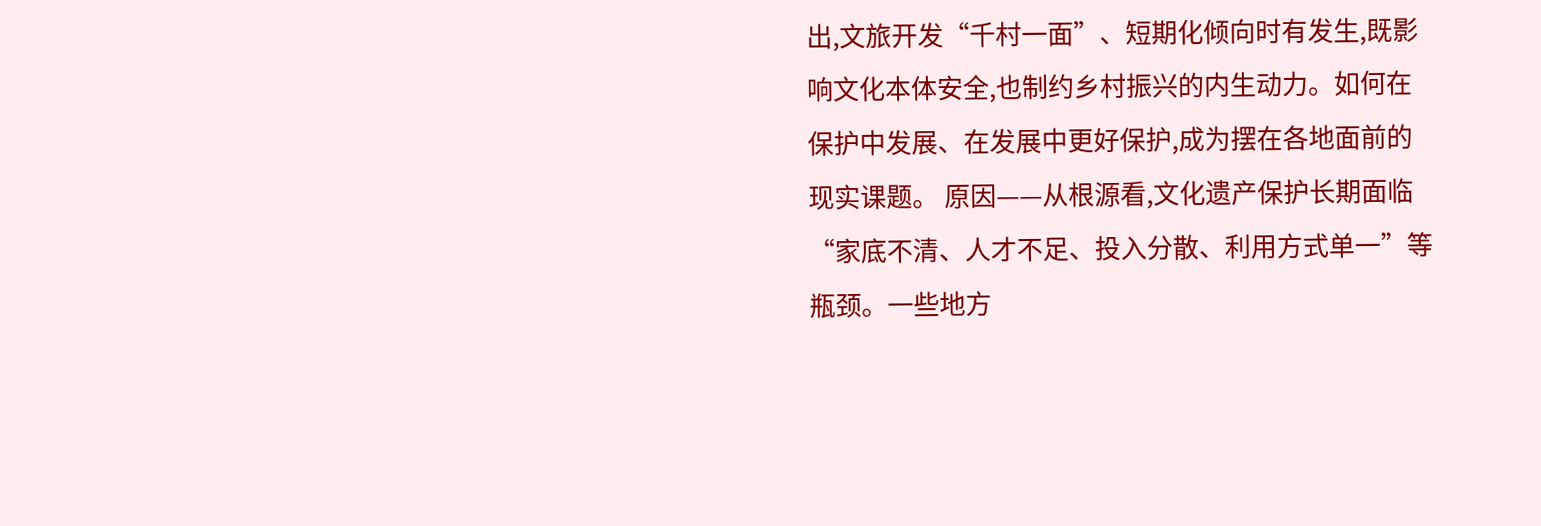出,文旅开发“千村一面”、短期化倾向时有发生,既影响文化本体安全,也制约乡村振兴的内生动力。如何在保护中发展、在发展中更好保护,成为摆在各地面前的现实课题。 原因——从根源看,文化遗产保护长期面临“家底不清、人才不足、投入分散、利用方式单一”等瓶颈。一些地方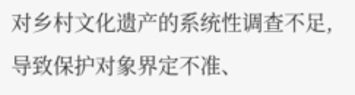对乡村文化遗产的系统性调查不足,导致保护对象界定不准、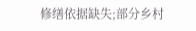修缮依据缺失;部分乡村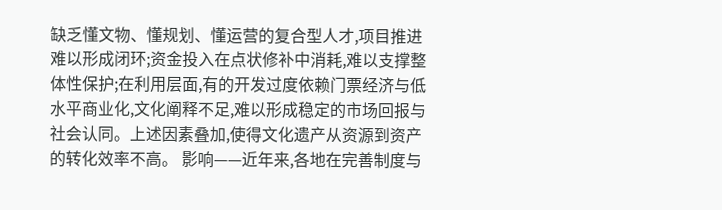缺乏懂文物、懂规划、懂运营的复合型人才,项目推进难以形成闭环;资金投入在点状修补中消耗,难以支撑整体性保护;在利用层面,有的开发过度依赖门票经济与低水平商业化,文化阐释不足,难以形成稳定的市场回报与社会认同。上述因素叠加,使得文化遗产从资源到资产的转化效率不高。 影响——近年来,各地在完善制度与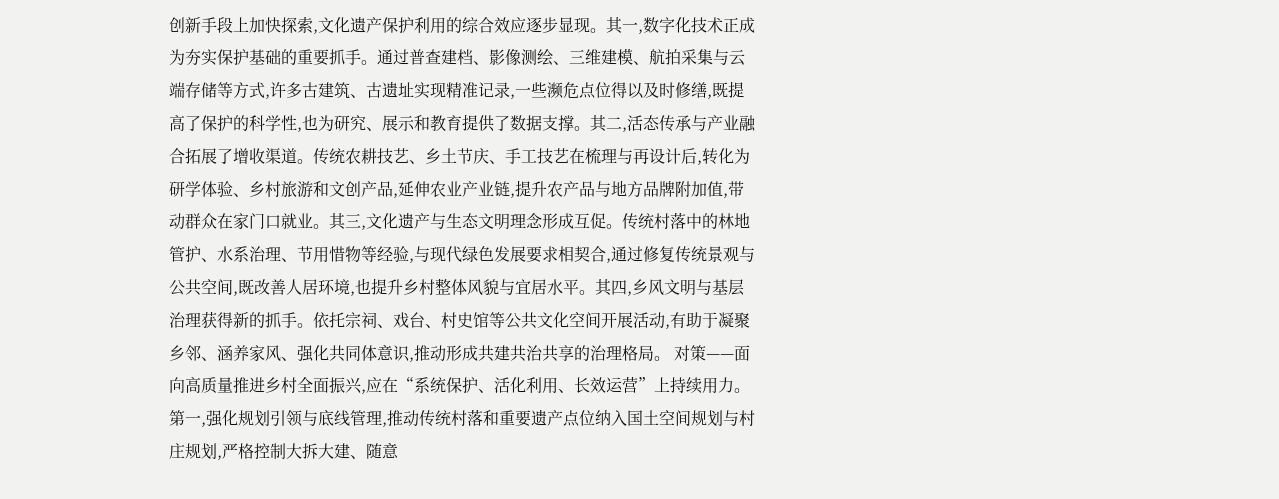创新手段上加快探索,文化遗产保护利用的综合效应逐步显现。其一,数字化技术正成为夯实保护基础的重要抓手。通过普查建档、影像测绘、三维建模、航拍采集与云端存储等方式,许多古建筑、古遗址实现精准记录,一些濒危点位得以及时修缮,既提高了保护的科学性,也为研究、展示和教育提供了数据支撑。其二,活态传承与产业融合拓展了增收渠道。传统农耕技艺、乡土节庆、手工技艺在梳理与再设计后,转化为研学体验、乡村旅游和文创产品,延伸农业产业链,提升农产品与地方品牌附加值,带动群众在家门口就业。其三,文化遗产与生态文明理念形成互促。传统村落中的林地管护、水系治理、节用惜物等经验,与现代绿色发展要求相契合,通过修复传统景观与公共空间,既改善人居环境,也提升乡村整体风貌与宜居水平。其四,乡风文明与基层治理获得新的抓手。依托宗祠、戏台、村史馆等公共文化空间开展活动,有助于凝聚乡邻、涵养家风、强化共同体意识,推动形成共建共治共享的治理格局。 对策——面向高质量推进乡村全面振兴,应在“系统保护、活化利用、长效运营”上持续用力。第一,强化规划引领与底线管理,推动传统村落和重要遗产点位纳入国土空间规划与村庄规划,严格控制大拆大建、随意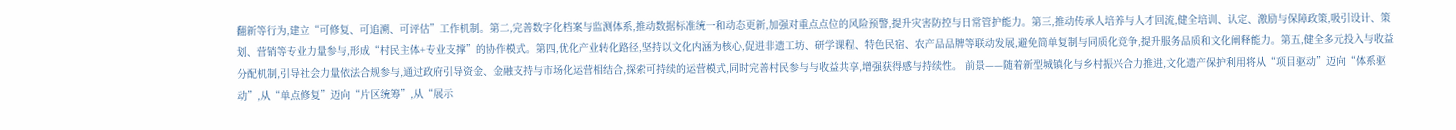翻新等行为,建立“可修复、可追溯、可评估”工作机制。第二,完善数字化档案与监测体系,推动数据标准统一和动态更新,加强对重点点位的风险预警,提升灾害防控与日常管护能力。第三,推动传承人培养与人才回流,健全培训、认定、激励与保障政策,吸引设计、策划、营销等专业力量参与,形成“村民主体+专业支撑”的协作模式。第四,优化产业转化路径,坚持以文化内涵为核心,促进非遗工坊、研学课程、特色民宿、农产品品牌等联动发展,避免简单复制与同质化竞争,提升服务品质和文化阐释能力。第五,健全多元投入与收益分配机制,引导社会力量依法合规参与,通过政府引导资金、金融支持与市场化运营相结合,探索可持续的运营模式,同时完善村民参与与收益共享,增强获得感与持续性。 前景——随着新型城镇化与乡村振兴合力推进,文化遗产保护利用将从“项目驱动”迈向“体系驱动”,从“单点修复”迈向“片区统筹”,从“展示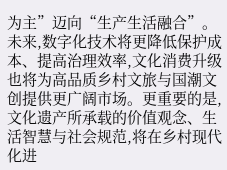为主”迈向“生产生活融合”。未来,数字化技术将更降低保护成本、提高治理效率,文化消费升级也将为高品质乡村文旅与国潮文创提供更广阔市场。更重要的是,文化遗产所承载的价值观念、生活智慧与社会规范,将在乡村现代化进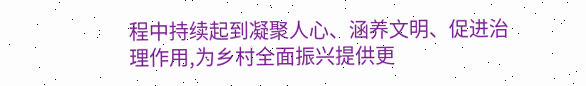程中持续起到凝聚人心、涵养文明、促进治理作用,为乡村全面振兴提供更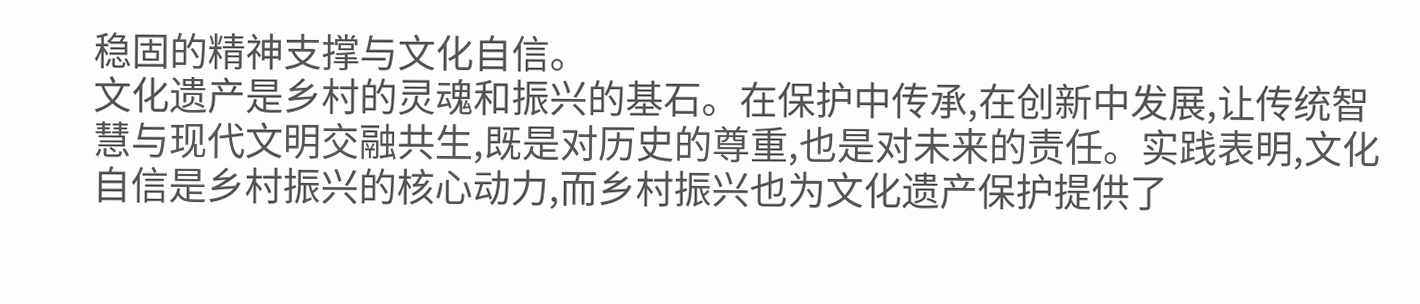稳固的精神支撑与文化自信。
文化遗产是乡村的灵魂和振兴的基石。在保护中传承,在创新中发展,让传统智慧与现代文明交融共生,既是对历史的尊重,也是对未来的责任。实践表明,文化自信是乡村振兴的核心动力,而乡村振兴也为文化遗产保护提供了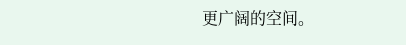更广阔的空间。